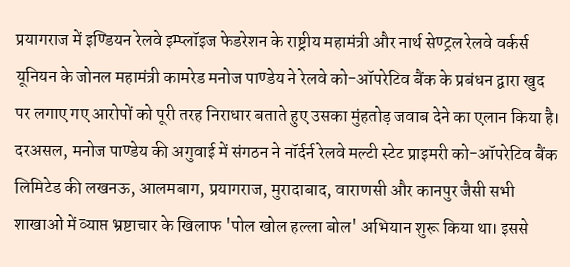प्रयागराज में इण्डियन रेलवे इम्प्लॉइज फेडरेशन के राष्ट्रीय महामंत्री और नार्थ सेण्ट्रल रेलवे वर्कर्स यूनियन के जोनल महामंत्री कामरेड मनोज पाण्डेय ने रेलवे को-ऑपरेटिव बैंक के प्रबंधन द्वारा खुद पर लगाए गए आरोपों को पूरी तरह निराधार बताते हुए उसका मुंहतोड़ जवाब देने का एलान किया है। दरअसल, मनोज पाण्डेय की अगुवाई में संगठन ने नॉर्दर्न रेलवे मल्टी स्टेट प्राइमरी को-ऑपरेटिव बैंक लिमिटेड की लखनऊ, आलमबाग, प्रयागराज, मुरादाबाद, वाराणसी और कानपुर जैसी सभी शाखाओं में व्याप्त भ्रष्टाचार के खिलाफ 'पोल खोल हल्ला बोल' अभियान शुरू किया था। इससे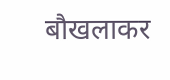बौखलाकर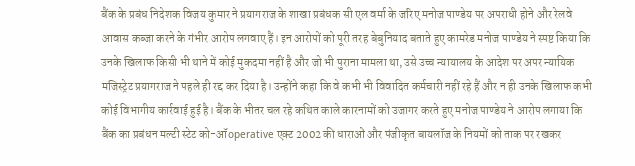बैंक के प्रबंध निदेशक विजय कुमार ने प्रयागराज के शाखा प्रबंधक सी एल वर्मा के जरिए मनोज पाण्डेय पर अपराधी होने और रेलवे आवास कब्जा करने के गंभीर आरोप लगवाए हैं। इन आरोपों को पूरी तरह बेबुनियाद बताते हुए कामरेड मनोज पाण्डेय ने स्पष्ट किया कि उनके खिलाफ किसी भी थाने में कोई मुकदमा नहीं है और जो भी पुराना मामला था, उसे उच्च न्यायालय के आदेश पर अपर न्यायिक मजिस्ट्रेट प्रयागराज ने पहले ही रद्द कर दिया है। उन्होंने कहा कि वे कभी भी विवादित कर्मचारी नहीं रहे हैं और न ही उनके खिलाफ कभी कोई विभागीय कार्रवाई हुई है। बैंक के भीतर चल रहे कथित काले कारनामों को उजागर करते हुए मनोज पाण्डेय ने आरोप लगाया कि बैंक का प्रबंधन मल्टी स्टेट को-ऑoperative एक्ट 2002 की धाराओं और पंजीकृत बायलॉज के नियमों को ताक पर रखकर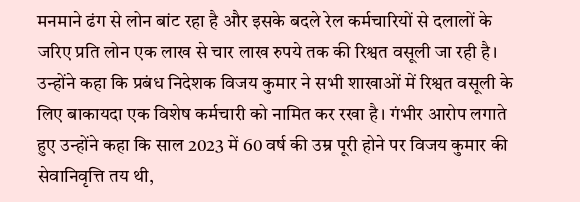मनमाने ढंग से लोन बांट रहा है और इसके बदले रेल कर्मचारियों से दलालों के जरिए प्रति लोन एक लाख से चार लाख रुपये तक की रिश्वत वसूली जा रही है। उन्होंने कहा कि प्रबंध निदेशक विजय कुमार ने सभी शाखाओं में रिश्वत वसूली के लिए बाकायदा एक विशेष कर्मचारी को नामित कर रखा है। गंभीर आरोप लगाते हुए उन्होंने कहा कि साल 2023 में 60 वर्ष की उम्र पूरी होने पर विजय कुमार की सेवानिवृत्ति तय थी,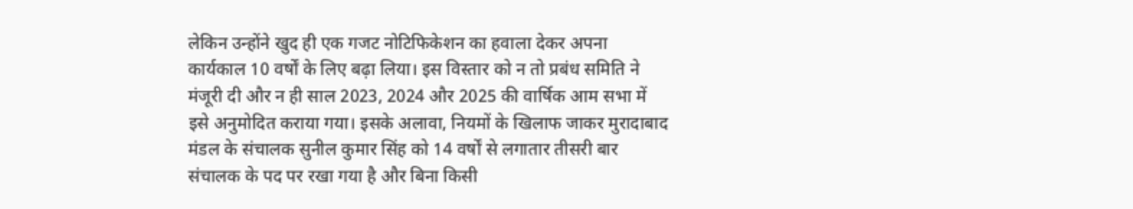लेकिन उन्होंने खुद ही एक गजट नोटिफिकेशन का हवाला देकर अपना कार्यकाल 10 वर्षों के लिए बढ़ा लिया। इस विस्तार को न तो प्रबंध समिति ने मंजूरी दी और न ही साल 2023, 2024 और 2025 की वार्षिक आम सभा में इसे अनुमोदित कराया गया। इसके अलावा, नियमों के खिलाफ जाकर मुरादाबाद मंडल के संचालक सुनील कुमार सिंह को 14 वर्षों से लगातार तीसरी बार संचालक के पद पर रखा गया है और बिना किसी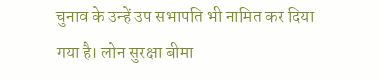चुनाव के उन्हें उप सभापति भी नामित कर दिया गया है। लोन सुरक्षा बीमा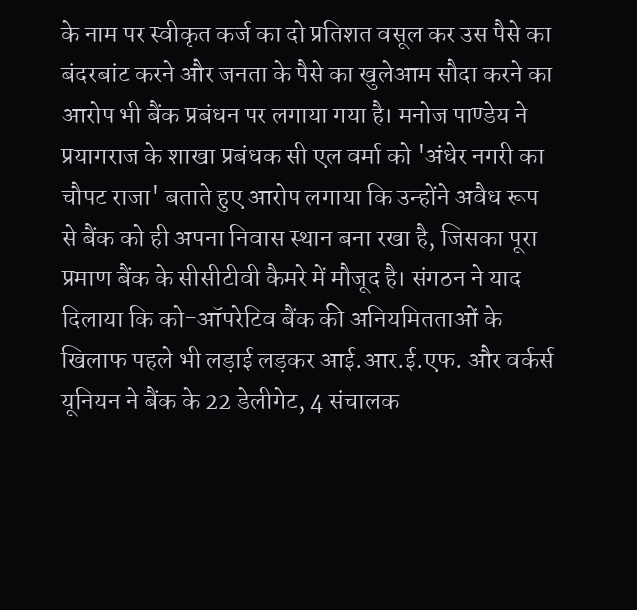के नाम पर स्वीकृत कर्ज का दो प्रतिशत वसूल कर उस पैसे का बंदरबांट करने और जनता के पैसे का खुलेआम सौदा करने का आरोप भी बैंक प्रबंधन पर लगाया गया है। मनोज पाण्डेय ने प्रयागराज के शाखा प्रबंधक सी एल वर्मा को 'अंधेर नगरी का चौपट राजा' बताते हुए आरोप लगाया कि उन्होंने अवैध रूप से बैंक को ही अपना निवास स्थान बना रखा है, जिसका पूरा प्रमाण बैंक के सीसीटीवी कैमरे में मौजूद है। संगठन ने याद दिलाया कि को-ऑपरेटिव बैंक की अनियमितताओं के खिलाफ पहले भी लड़ाई लड़कर आई.आर.ई.एफ. और वर्कर्स यूनियन ने बैंक के 22 डेलीगेट, 4 संचालक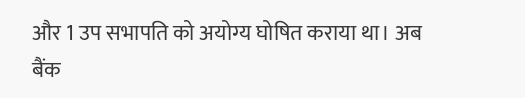और 1 उप सभापति को अयोग्य घोषित कराया था। अब बैंक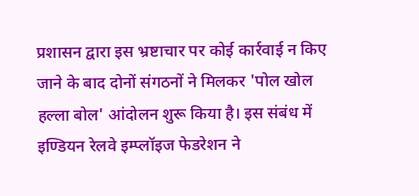प्रशासन द्वारा इस भ्रष्टाचार पर कोई कार्रवाई न किए जाने के बाद दोनों संगठनों ने मिलकर 'पोल खोल हल्ला बोल' आंदोलन शुरू किया है। इस संबंध में इण्डियन रेलवे इम्प्लॉइज फेडरेशन ने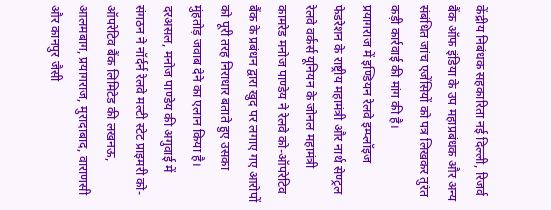केंद्रीय निबंधक सहकारिता नई दिल्ली, रिजर्व बैंक ऑफ इंडिया के उप महाप्रबंधक और अन्य संबंधित जांच एजेंसियों को पत्र लिखकर तुरंत कड़ी कार्रवाई की मांग की है।
प्रयागराज में इण्डियन रेलवे इम्प्लॉइज फेडरेशन के राष्ट्रीय महामंत्री और नार्थ सेण्ट्रल रेलवे वर्कर्स यूनियन के जोनल महामंत्री कामरेड मनोज पाण्डेय ने रेलवे को-ऑपरेटिव बैंक के प्रबंधन द्वारा खुद पर लगाए गए आरोपों को पूरी तरह निराधार बताते हुए उसका मुंहतोड़ जवाब देने का एलान किया है। दरअसल, मनोज पाण्डेय की अगुवाई में संगठन ने नॉर्दर्न रेलवे मल्टी स्टेट प्राइमरी को-ऑपरेटिव बैंक लिमिटेड की लखनऊ, आलमबाग, प्रयागराज, मुरादाबाद, वाराणसी और कानपुर जैसी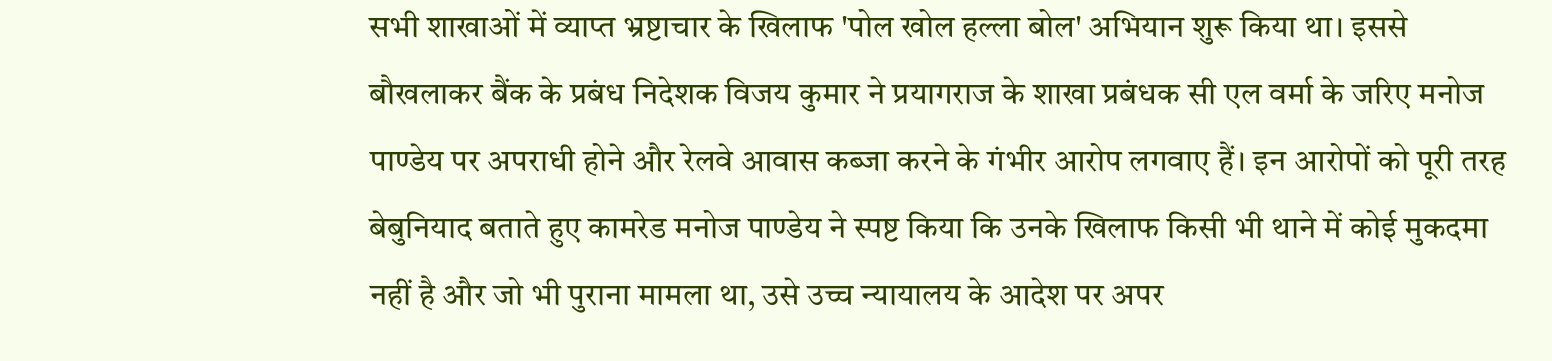सभी शाखाओं में व्याप्त भ्रष्टाचार के खिलाफ 'पोल खोल हल्ला बोल' अभियान शुरू किया था। इससे बौखलाकर बैंक के प्रबंध निदेशक विजय कुमार ने प्रयागराज के शाखा प्रबंधक सी एल वर्मा के जरिए मनोज पाण्डेय पर अपराधी होने और रेलवे आवास कब्जा करने के गंभीर आरोप लगवाए हैं। इन आरोपों को पूरी तरह बेबुनियाद बताते हुए कामरेड मनोज पाण्डेय ने स्पष्ट किया कि उनके खिलाफ किसी भी थाने में कोई मुकदमा नहीं है और जो भी पुराना मामला था, उसे उच्च न्यायालय के आदेश पर अपर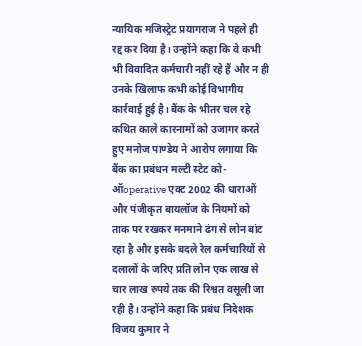न्यायिक मजिस्ट्रेट प्रयागराज ने पहले ही रद्द कर दिया है। उन्होंने कहा कि वे कभी भी विवादित कर्मचारी नहीं रहे हैं और न ही उनके खिलाफ कभी कोई विभागीय कार्रवाई हुई है। बैंक के भीतर चल रहे कथित काले कारनामों को उजागर करते हुए मनोज पाण्डेय ने आरोप लगाया कि बैंक का प्रबंधन मल्टी स्टेट को-ऑoperative एक्ट 2002 की धाराओं और पंजीकृत बायलॉज के नियमों को ताक पर रखकर मनमाने ढंग से लोन बांट रहा है और इसके बदले रेल कर्मचारियों से दलालों के जरिए प्रति लोन एक लाख से चार लाख रुपये तक की रिश्वत वसूली जा रही है। उन्होंने कहा कि प्रबंध निदेशक विजय कुमार ने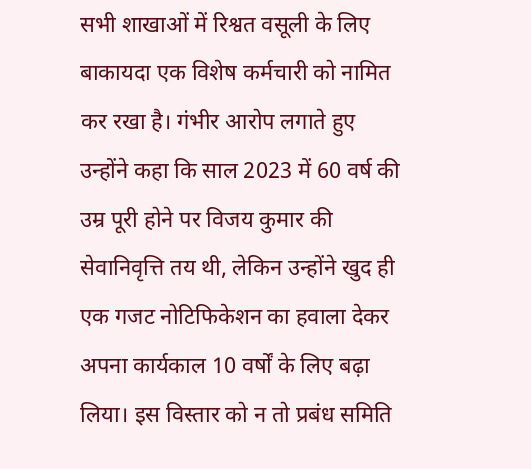सभी शाखाओं में रिश्वत वसूली के लिए बाकायदा एक विशेष कर्मचारी को नामित कर रखा है। गंभीर आरोप लगाते हुए उन्होंने कहा कि साल 2023 में 60 वर्ष की उम्र पूरी होने पर विजय कुमार की सेवानिवृत्ति तय थी, लेकिन उन्होंने खुद ही एक गजट नोटिफिकेशन का हवाला देकर अपना कार्यकाल 10 वर्षों के लिए बढ़ा लिया। इस विस्तार को न तो प्रबंध समिति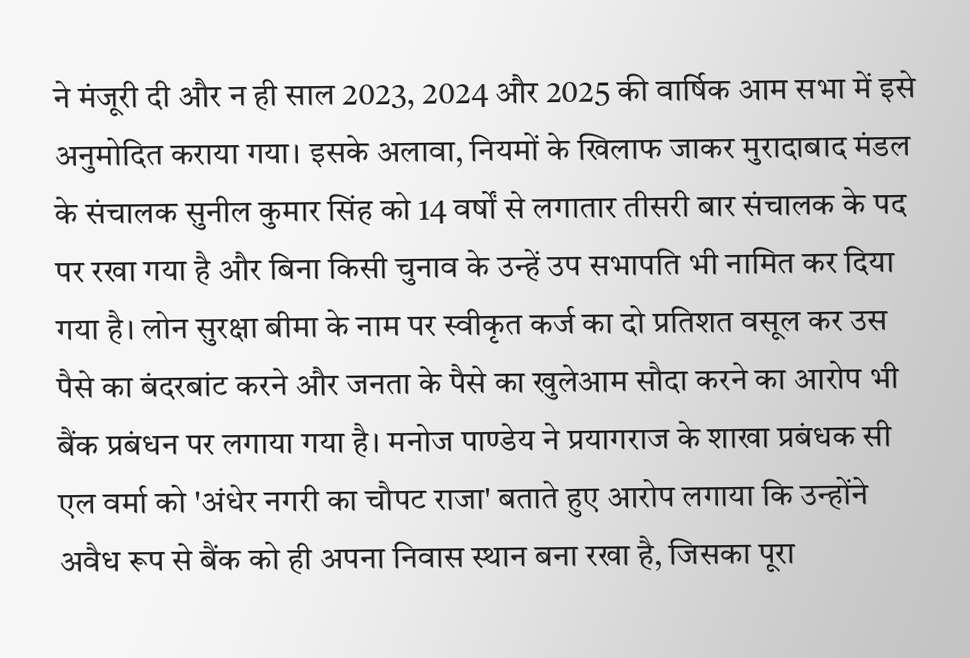ने मंजूरी दी और न ही साल 2023, 2024 और 2025 की वार्षिक आम सभा में इसे अनुमोदित कराया गया। इसके अलावा, नियमों के खिलाफ जाकर मुरादाबाद मंडल के संचालक सुनील कुमार सिंह को 14 वर्षों से लगातार तीसरी बार संचालक के पद पर रखा गया है और बिना किसी चुनाव के उन्हें उप सभापति भी नामित कर दिया गया है। लोन सुरक्षा बीमा के नाम पर स्वीकृत कर्ज का दो प्रतिशत वसूल कर उस पैसे का बंदरबांट करने और जनता के पैसे का खुलेआम सौदा करने का आरोप भी बैंक प्रबंधन पर लगाया गया है। मनोज पाण्डेय ने प्रयागराज के शाखा प्रबंधक सी एल वर्मा को 'अंधेर नगरी का चौपट राजा' बताते हुए आरोप लगाया कि उन्होंने अवैध रूप से बैंक को ही अपना निवास स्थान बना रखा है, जिसका पूरा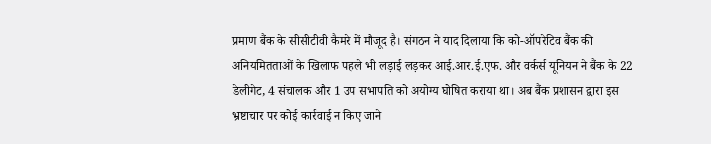प्रमाण बैंक के सीसीटीवी कैमरे में मौजूद है। संगठन ने याद दिलाया कि को-ऑपरेटिव बैंक की अनियमितताओं के खिलाफ पहले भी लड़ाई लड़कर आई.आर.ई.एफ. और वर्कर्स यूनियन ने बैंक के 22 डेलीगेट, 4 संचालक और 1 उप सभापति को अयोग्य घोषित कराया था। अब बैंक प्रशासन द्वारा इस भ्रष्टाचार पर कोई कार्रवाई न किए जाने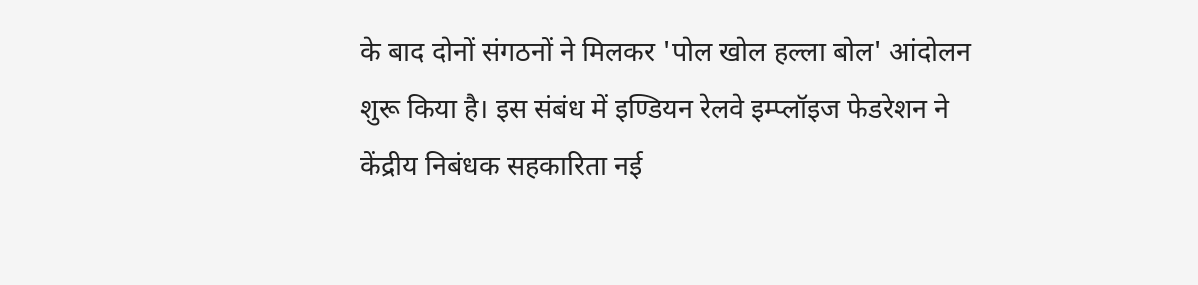के बाद दोनों संगठनों ने मिलकर 'पोल खोल हल्ला बोल' आंदोलन शुरू किया है। इस संबंध में इण्डियन रेलवे इम्प्लॉइज फेडरेशन ने केंद्रीय निबंधक सहकारिता नई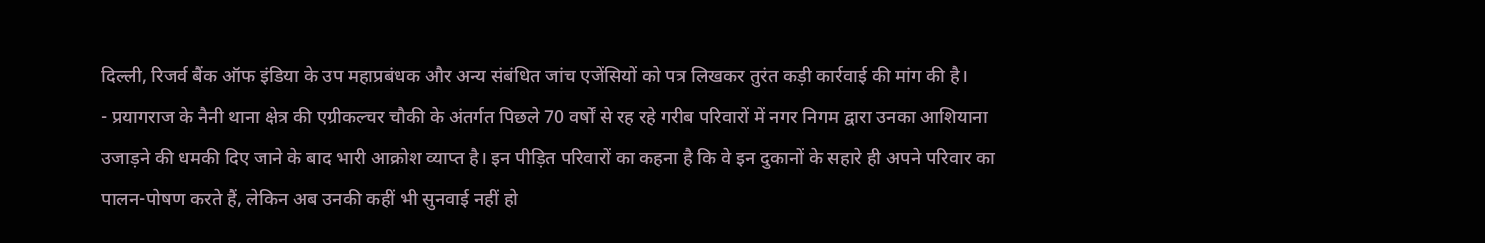दिल्ली, रिजर्व बैंक ऑफ इंडिया के उप महाप्रबंधक और अन्य संबंधित जांच एजेंसियों को पत्र लिखकर तुरंत कड़ी कार्रवाई की मांग की है।
- प्रयागराज के नैनी थाना क्षेत्र की एग्रीकल्चर चौकी के अंतर्गत पिछले 70 वर्षों से रह रहे गरीब परिवारों में नगर निगम द्वारा उनका आशियाना उजाड़ने की धमकी दिए जाने के बाद भारी आक्रोश व्याप्त है। इन पीड़ित परिवारों का कहना है कि वे इन दुकानों के सहारे ही अपने परिवार का पालन-पोषण करते हैं, लेकिन अब उनकी कहीं भी सुनवाई नहीं हो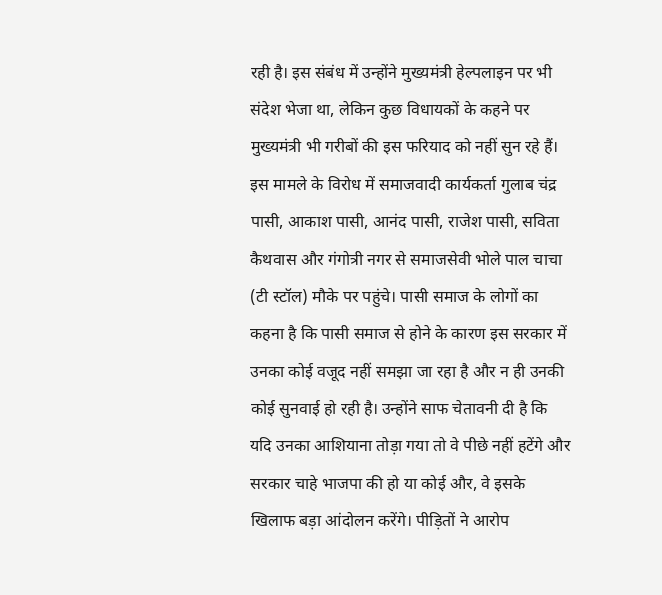रही है। इस संबंध में उन्होंने मुख्यमंत्री हेल्पलाइन पर भी संदेश भेजा था, लेकिन कुछ विधायकों के कहने पर मुख्यमंत्री भी गरीबों की इस फरियाद को नहीं सुन रहे हैं। इस मामले के विरोध में समाजवादी कार्यकर्ता गुलाब चंद्र पासी, आकाश पासी, आनंद पासी, राजेश पासी, सविता कैथवास और गंगोत्री नगर से समाजसेवी भोले पाल चाचा (टी स्टॉल) मौके पर पहुंचे। पासी समाज के लोगों का कहना है कि पासी समाज से होने के कारण इस सरकार में उनका कोई वजूद नहीं समझा जा रहा है और न ही उनकी कोई सुनवाई हो रही है। उन्होंने साफ चेतावनी दी है कि यदि उनका आशियाना तोड़ा गया तो वे पीछे नहीं हटेंगे और सरकार चाहे भाजपा की हो या कोई और, वे इसके खिलाफ बड़ा आंदोलन करेंगे। पीड़ितों ने आरोप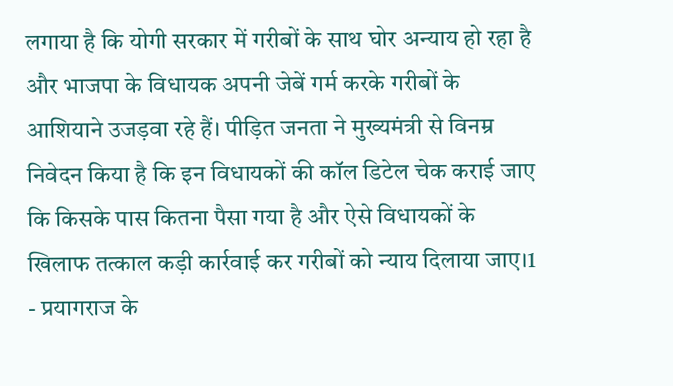लगाया है कि योगी सरकार में गरीबों के साथ घोर अन्याय हो रहा है और भाजपा के विधायक अपनी जेबें गर्म करके गरीबों के आशियाने उजड़वा रहे हैं। पीड़ित जनता ने मुख्यमंत्री से विनम्र निवेदन किया है कि इन विधायकों की कॉल डिटेल चेक कराई जाए कि किसके पास कितना पैसा गया है और ऐसे विधायकों के खिलाफ तत्काल कड़ी कार्रवाई कर गरीबों को न्याय दिलाया जाए।1
- प्रयागराज के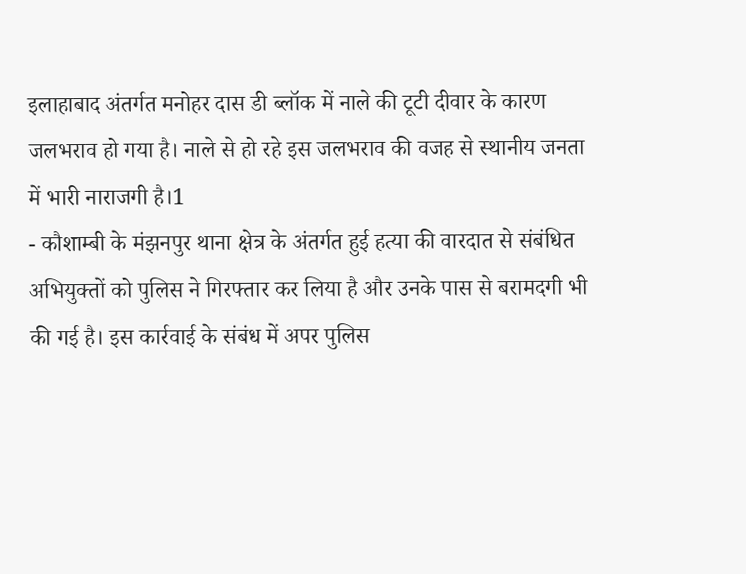इलाहाबाद अंतर्गत मनोहर दास डी ब्लॉक में नाले की टूटी दीवार के कारण जलभराव हो गया है। नाले से हो रहे इस जलभराव की वजह से स्थानीय जनता में भारी नाराजगी है।1
- कौशाम्बी के मंझनपुर थाना क्षेत्र के अंतर्गत हुई हत्या की वारदात से संबंधित अभियुक्तों को पुलिस ने गिरफ्तार कर लिया है और उनके पास से बरामदगी भी की गई है। इस कार्रवाई के संबंध में अपर पुलिस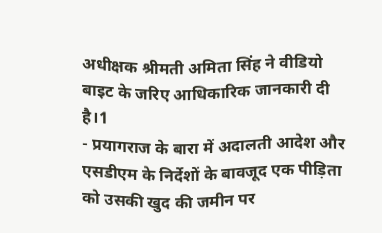अधीक्षक श्रीमती अमिता सिंह ने वीडियो बाइट के जरिए आधिकारिक जानकारी दी है।1
- प्रयागराज के बारा में अदालती आदेश और एसडीएम के निर्देशों के बावजूद एक पीड़िता को उसकी खुद की जमीन पर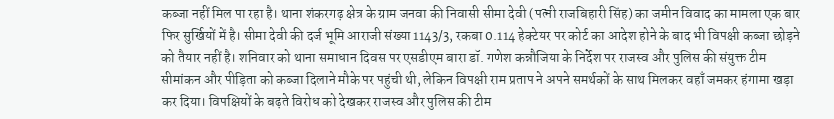कब्जा नहीं मिल पा रहा है। थाना शंकरगढ़ क्षेत्र के ग्राम जनवा की निवासी सीमा देवी (पत्नी राजबिहारी सिंह) का जमीन विवाद का मामला एक बार फिर सुर्खियों में है। सीमा देवी की दर्ज भूमि आराजी संख्या 1143/3, रकबा 0.114 हेक्टेयर पर कोर्ट का आदेश होने के बाद भी विपक्षी कब्जा छोड़ने को तैयार नहीं है। शनिवार को थाना समाधान दिवस पर एसडीएम बारा डॉ. गणेश कन्नौजिया के निर्देश पर राजस्व और पुलिस की संयुक्त टीम सीमांकन और पीड़िता को कब्जा दिलाने मौके पर पहुंची थी, लेकिन विपक्षी राम प्रताप ने अपने समर्थकों के साथ मिलकर वहाँ जमकर हंगामा खड़ा कर दिया। विपक्षियों के बढ़ते विरोध को देखकर राजस्व और पुलिस की टीम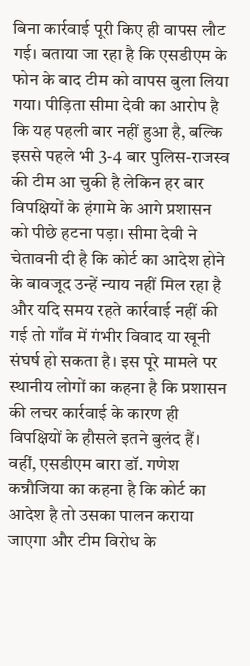बिना कार्रवाई पूरी किए ही वापस लौट गई। बताया जा रहा है कि एसडीएम के फोन के बाद टीम को वापस बुला लिया गया। पीड़िता सीमा देवी का आरोप है कि यह पहली बार नहीं हुआ है, बल्कि इससे पहले भी 3-4 बार पुलिस-राजस्व की टीम आ चुकी है लेकिन हर बार विपक्षियों के हंगामे के आगे प्रशासन को पीछे हटना पड़ा। सीमा देवी ने चेतावनी दी है कि कोर्ट का आदेश होने के बावजूद उन्हें न्याय नहीं मिल रहा है और यदि समय रहते कार्रवाई नहीं की गई तो गाँव में गंभीर विवाद या खूनी संघर्ष हो सकता है। इस पूरे मामले पर स्थानीय लोगों का कहना है कि प्रशासन की लचर कार्रवाई के कारण ही विपक्षियों के हौसले इतने बुलंद हैं। वहीं, एसडीएम बारा डॉ. गणेश कन्नौजिया का कहना है कि कोर्ट का आदेश है तो उसका पालन कराया जाएगा और टीम विरोध के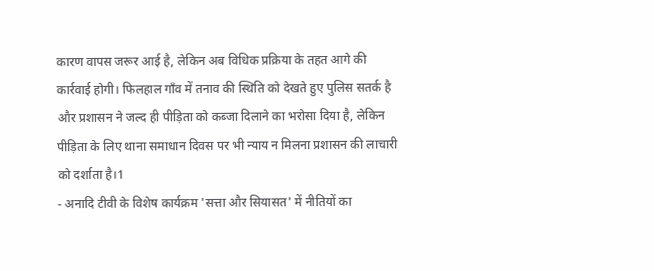कारण वापस जरूर आई है, लेकिन अब विधिक प्रक्रिया के तहत आगे की कार्रवाई होगी। फिलहाल गाँव में तनाव की स्थिति को देखते हुए पुलिस सतर्क है और प्रशासन ने जल्द ही पीड़िता को कब्जा दिलाने का भरोसा दिया है, लेकिन पीड़िता के लिए थाना समाधान दिवस पर भी न्याय न मिलना प्रशासन की लाचारी को दर्शाता है।1
- अनादि टीवी के विशेष कार्यक्रम 'सत्ता और सियासत' में नीतियों का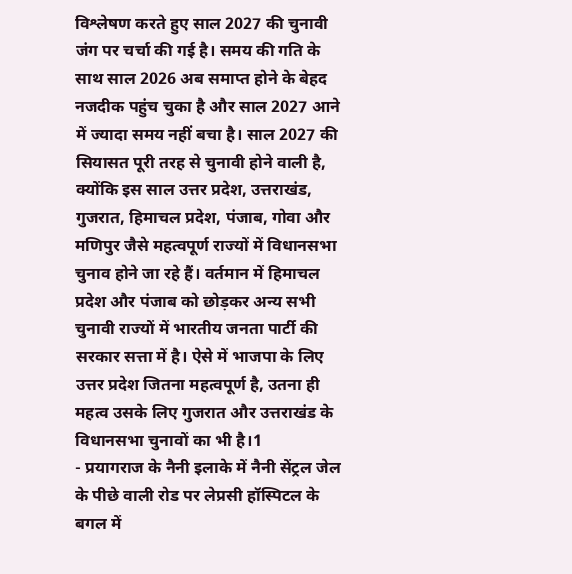विश्लेषण करते हुए साल 2027 की चुनावी जंग पर चर्चा की गई है। समय की गति के साथ साल 2026 अब समाप्त होने के बेहद नजदीक पहुंच चुका है और साल 2027 आने में ज्यादा समय नहीं बचा है। साल 2027 की सियासत पूरी तरह से चुनावी होने वाली है, क्योंकि इस साल उत्तर प्रदेश, उत्तराखंड, गुजरात, हिमाचल प्रदेश, पंजाब, गोवा और मणिपुर जैसे महत्वपूर्ण राज्यों में विधानसभा चुनाव होने जा रहे हैं। वर्तमान में हिमाचल प्रदेश और पंजाब को छोड़कर अन्य सभी चुनावी राज्यों में भारतीय जनता पार्टी की सरकार सत्ता में है। ऐसे में भाजपा के लिए उत्तर प्रदेश जितना महत्वपूर्ण है, उतना ही महत्व उसके लिए गुजरात और उत्तराखंड के विधानसभा चुनावों का भी है।1
- प्रयागराज के नैनी इलाके में नैनी सेंट्रल जेल के पीछे वाली रोड पर लेप्रसी हॉस्पिटल के बगल में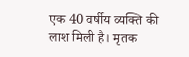एक 40 वर्षीय व्यक्ति की लाश मिली है। मृतक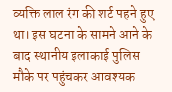व्यक्ति लाल रंग की शर्ट पहने हुए था। इस घटना के सामने आने के बाद स्थानीय इलाकाई पुलिस मौके पर पहुंचकर आवश्यक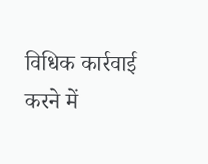विधिक कार्रवाई करने में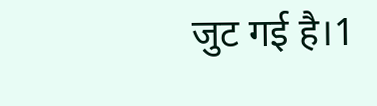जुट गई है।1